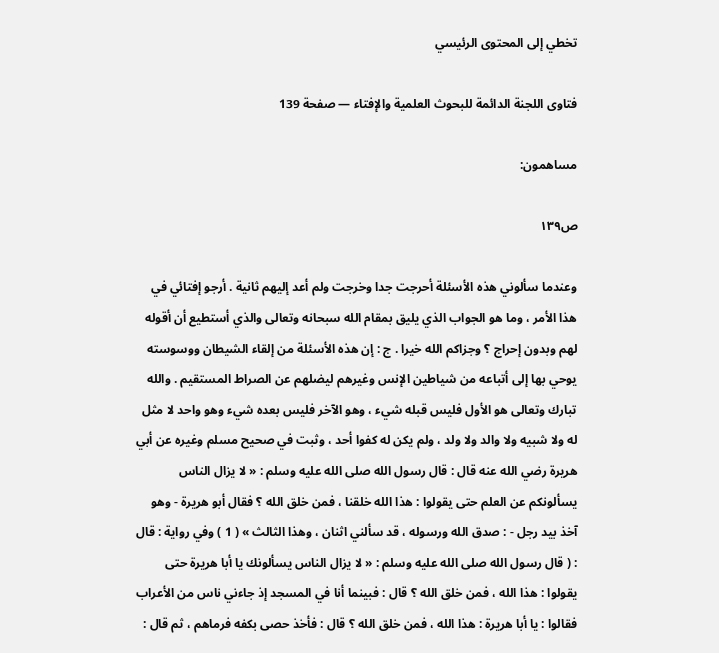تخطي إلى المحتوى الرئيسي

فتاوى اللجنة الدائمة للبحوث العلمية والإفتاء — صفحة 139

مساهمون:

ص١٣٩

وعندما سألوني هذه الأسئلة أحرجت جدا وخرجت ولم أعد إليهم ثانية . أرجو إفتائي في هذا الأمر ، وما هو الجواب الذي يليق بمقام الله سبحانه وتعالى والذي أستطيع أن أقوله لهم وبدون إحراج ؟ وجزاكم الله خيرا . ج : إن هذه الأسئلة من إلقاء الشيطان ووسوسته يوحي بها إلى أتباعه من شياطين الإنس وغيرهم ليضلهم عن الصراط المستقيم . والله تبارك وتعالى هو الأول فليس قبله شيء ، وهو الآخر فليس بعده شيء وهو واحد لا مثل له ولا شبيه ولا والد ولا ولد ، ولم يكن له كفوا أحد ، وثبت في صحيح مسلم وغيره عن أبي هريرة رضي الله عنه قال : قال رسول الله صلى الله عليه وسلم : « لا يزال الناس يسألونكم عن العلم حتى يقولوا : هذا الله خلقنا ، فمن خلق الله ؟ فقال أبو هريرة - وهو آخذ بيد رجل - : صدق الله ورسوله ، قد سألني اثنان ، وهذا الثالث » ( 1 ) وفي رواية : قال : ( قال رسول الله صلى الله عليه وسلم : « لا يزال الناس يسألونك يا أبا هريرة حتى يقولوا : هذا الله ، فمن خلق الله ؟ قال : فبينما أنا في المسجد إذ جاءني ناس من الأعراب فقالوا : يا أبا هريرة : هذا الله ، فمن خلق الله ؟ قال : فأخذ حصى بكفه فرماهم ، ثم قال :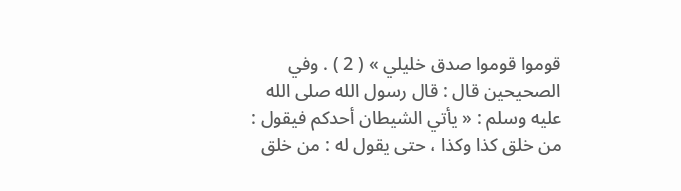قوموا قوموا صدق خليلي » ( 2 ) . وفي الصحيحين قال : قال رسول الله صلى الله عليه وسلم : « يأتي الشيطان أحدكم فيقول : من خلق كذا وكذا ، حتى يقول له : من خلق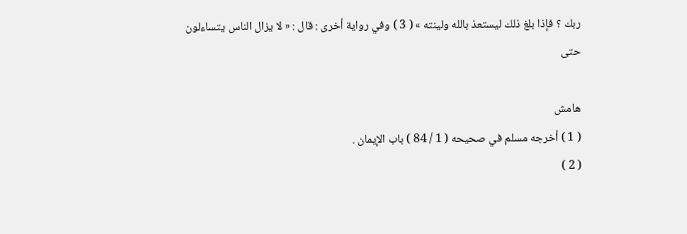ربك ؟ فإذا بلغ ذلك ليستعذ بالله ولينته » ( 3 ) وفي رواية أخرى : قال : « لا يزال الناس يتساءلون حتى

هامش
( 1 ) أخرجه مسلم في صحيحه ( 1 / 84 ) باب الإيمان .
( 2 )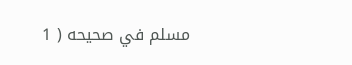مسلم في صحيحه ( 1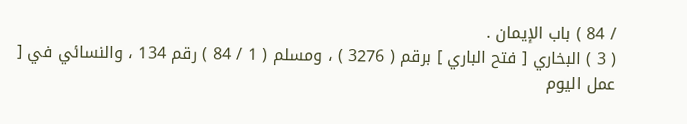/ 84 ) باب الإيمان .
( 3 ) البخاري [ فتح الباري ] برقم ( 3276 ) ، ومسلم ( 1 / 84 ) رقم 134 ، والنسائي في [ عمل اليوم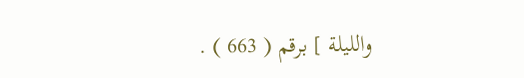والليلة ] برقم ( 663 ) .